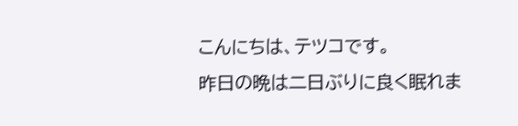こんにちは、テツコです。
昨日の晩は二日ぶりに良く眠れま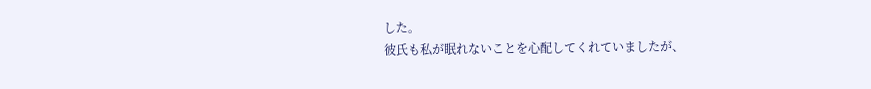した。
彼氏も私が眠れないことを心配してくれていましたが、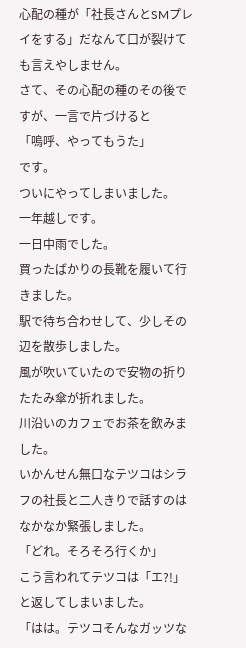心配の種が「社長さんとSMプレイをする」だなんて口が裂けても言えやしません。
さて、その心配の種のその後ですが、一言で片づけると
「嗚呼、やってもうた」
です。
ついにやってしまいました。
一年越しです。
一日中雨でした。
買ったばかりの長靴を履いて行きました。
駅で待ち合わせして、少しその辺を散歩しました。
風が吹いていたので安物の折りたたみ傘が折れました。
川沿いのカフェでお茶を飲みました。
いかんせん無口なテツコはシラフの社長と二人きりで話すのはなかなか緊張しました。
「どれ。そろそろ行くか」
こう言われてテツコは「エ?!」と返してしまいました。
「はは。テツコそんなガッツな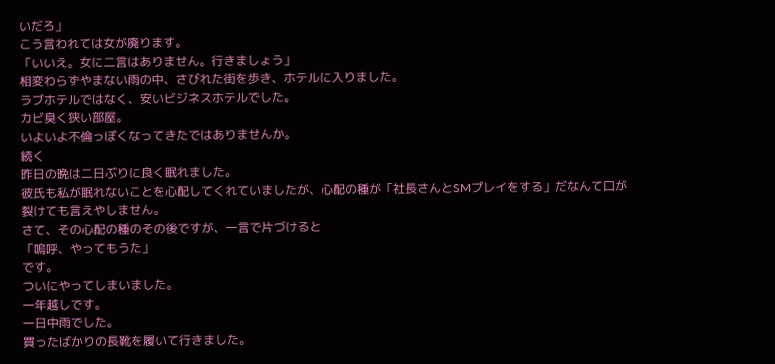いだろ」
こう言われては女が廃ります。
「いいえ。女に二言はありません。行きましょう」
相変わらずやまない雨の中、さびれた街を歩き、ホテルに入りました。
ラブホテルではなく、安いビジネスホテルでした。
カビ臭く狭い部屋。
いよいよ不倫っぽくなってきたではありませんか。
続く
昨日の晩は二日ぶりに良く眠れました。
彼氏も私が眠れないことを心配してくれていましたが、心配の種が「社長さんとSMプレイをする」だなんて口が裂けても言えやしません。
さて、その心配の種のその後ですが、一言で片づけると
「嗚呼、やってもうた」
です。
ついにやってしまいました。
一年越しです。
一日中雨でした。
買ったばかりの長靴を履いて行きました。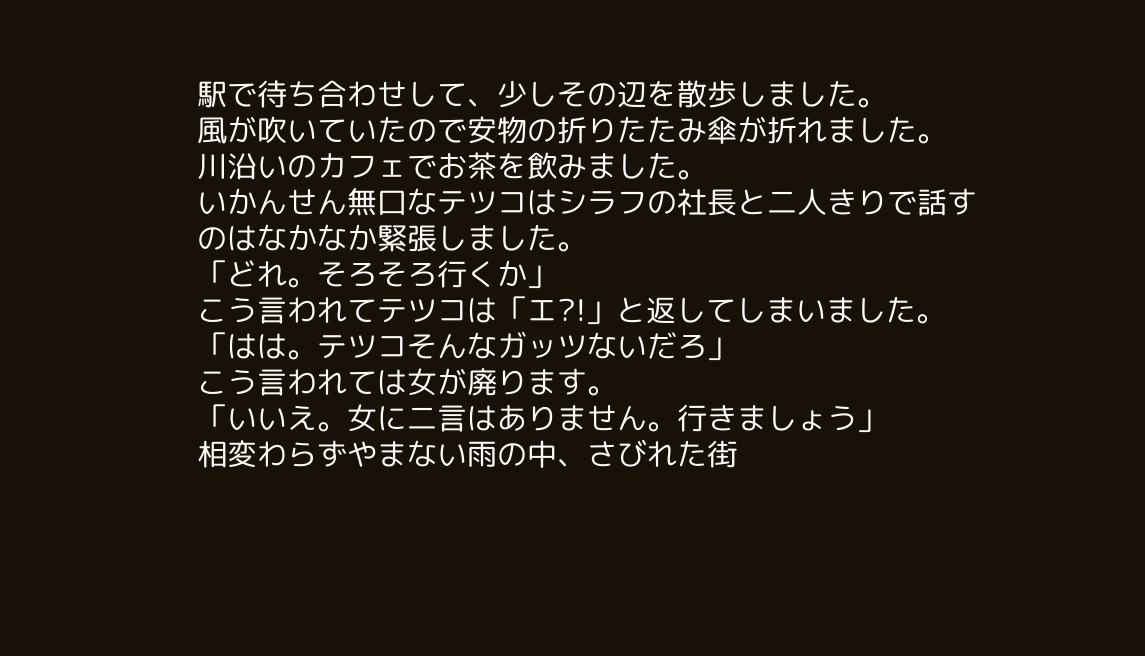駅で待ち合わせして、少しその辺を散歩しました。
風が吹いていたので安物の折りたたみ傘が折れました。
川沿いのカフェでお茶を飲みました。
いかんせん無口なテツコはシラフの社長と二人きりで話すのはなかなか緊張しました。
「どれ。そろそろ行くか」
こう言われてテツコは「エ?!」と返してしまいました。
「はは。テツコそんなガッツないだろ」
こう言われては女が廃ります。
「いいえ。女に二言はありません。行きましょう」
相変わらずやまない雨の中、さびれた街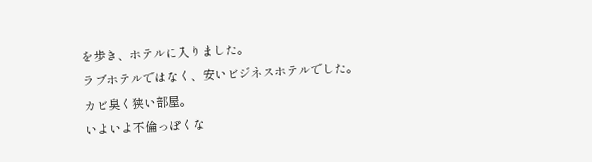を歩き、ホテルに入りました。
ラブホテルではなく、安いビジネスホテルでした。
カビ臭く狭い部屋。
いよいよ不倫っぽくな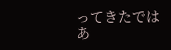ってきたではあ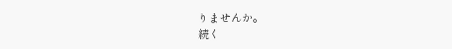りませんか。
続く